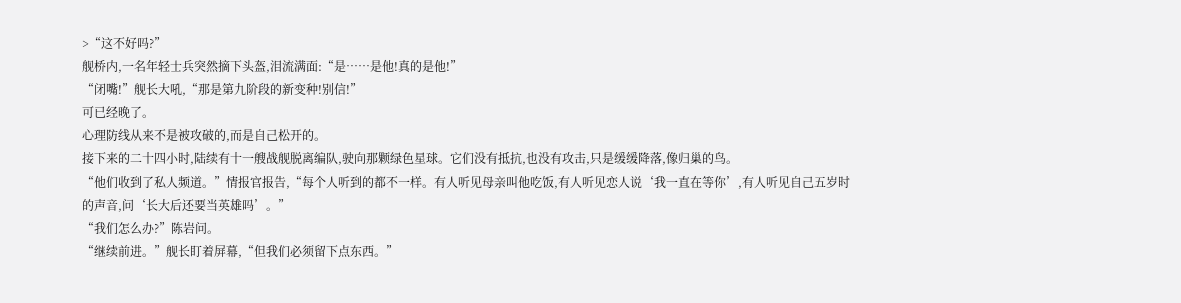>“这不好吗?”
舰桥内,一名年轻士兵突然摘下头盔,泪流满面:“是……是他!真的是他!”
“闭嘴!”舰长大吼,“那是第九阶段的新变种!别信!”
可已经晚了。
心理防线从来不是被攻破的,而是自己松开的。
接下来的二十四小时,陆续有十一艘战舰脱离编队,驶向那颗绿色星球。它们没有抵抗,也没有攻击,只是缓缓降落,像归巢的鸟。
“他们收到了私人频道。”情报官报告,“每个人听到的都不一样。有人听见母亲叫他吃饭,有人听见恋人说‘我一直在等你’,有人听见自己五岁时的声音,问‘长大后还要当英雄吗’。”
“我们怎么办?”陈岩问。
“继续前进。”舰长盯着屏幕,“但我们必须留下点东西。”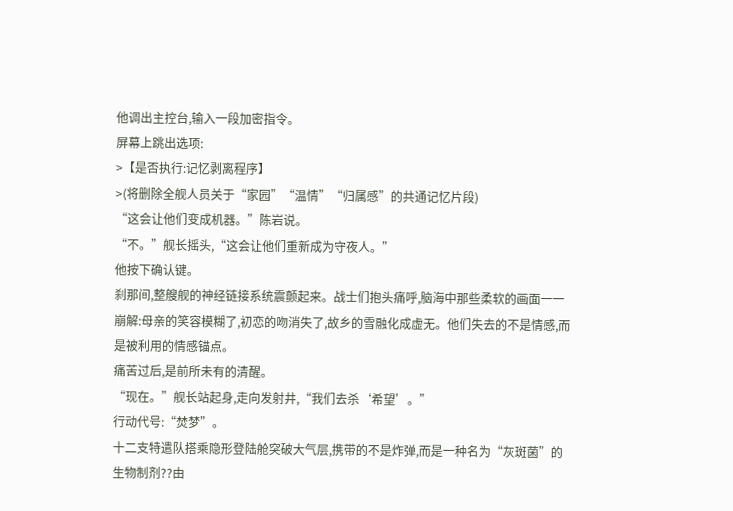他调出主控台,输入一段加密指令。
屏幕上跳出选项:
>【是否执行:记忆剥离程序】
>(将删除全舰人员关于“家园”“温情”“归属感”的共通记忆片段)
“这会让他们变成机器。”陈岩说。
“不。”舰长摇头,“这会让他们重新成为守夜人。”
他按下确认键。
刹那间,整艘舰的神经链接系统震颤起来。战士们抱头痛呼,脑海中那些柔软的画面一一崩解:母亲的笑容模糊了,初恋的吻消失了,故乡的雪融化成虚无。他们失去的不是情感,而是被利用的情感锚点。
痛苦过后,是前所未有的清醒。
“现在。”舰长站起身,走向发射井,“我们去杀‘希望’。”
行动代号:“焚梦”。
十二支特遣队搭乘隐形登陆舱突破大气层,携带的不是炸弹,而是一种名为“灰斑菌”的生物制剂??由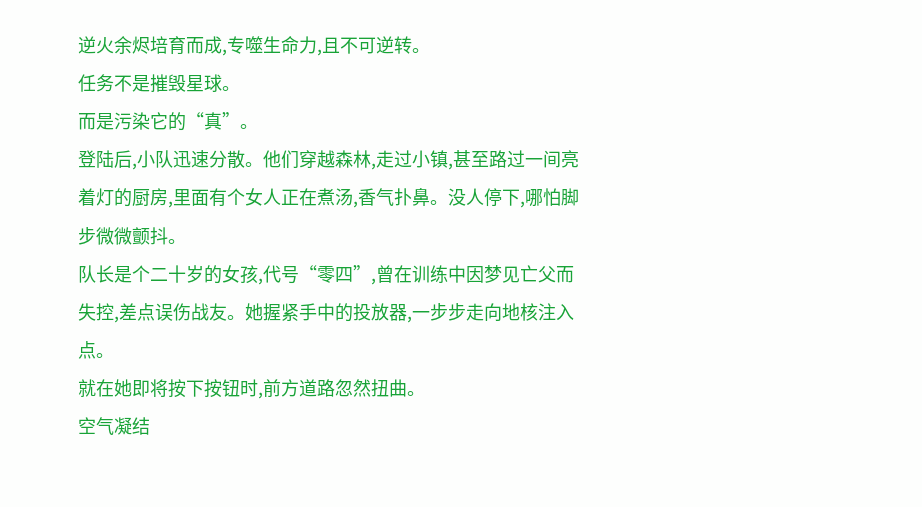逆火余烬培育而成,专噬生命力,且不可逆转。
任务不是摧毁星球。
而是污染它的“真”。
登陆后,小队迅速分散。他们穿越森林,走过小镇,甚至路过一间亮着灯的厨房,里面有个女人正在煮汤,香气扑鼻。没人停下,哪怕脚步微微颤抖。
队长是个二十岁的女孩,代号“零四”,曾在训练中因梦见亡父而失控,差点误伤战友。她握紧手中的投放器,一步步走向地核注入点。
就在她即将按下按钮时,前方道路忽然扭曲。
空气凝结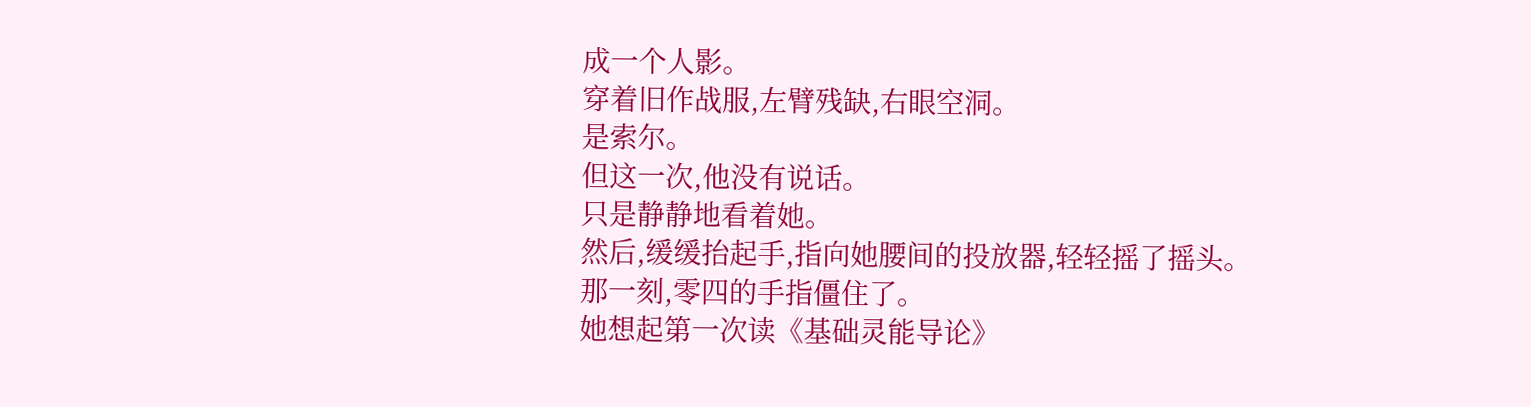成一个人影。
穿着旧作战服,左臂残缺,右眼空洞。
是索尔。
但这一次,他没有说话。
只是静静地看着她。
然后,缓缓抬起手,指向她腰间的投放器,轻轻摇了摇头。
那一刻,零四的手指僵住了。
她想起第一次读《基础灵能导论》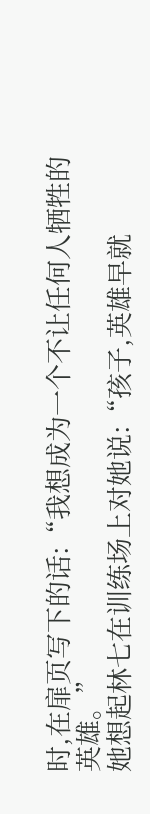时,在扉页写下的话:“我想成为一个不让任何人牺牲的英雄。”
她想起林七在训练场上对她说:“孩子,英雄早就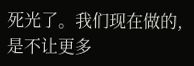死光了。我们现在做的,是不让更多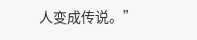人变成传说。”